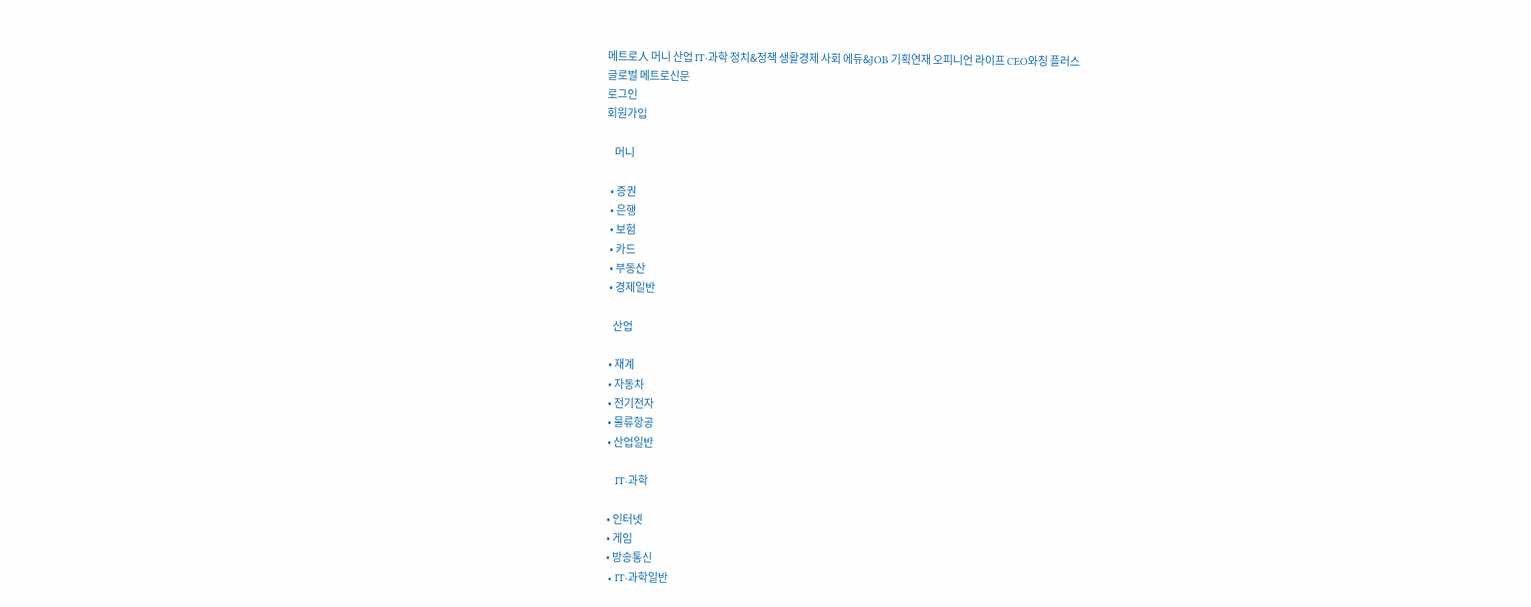메트로人 머니 산업 IT·과학 정치&정책 생활경제 사회 에듀&JOB 기획연재 오피니언 라이프 CEO와칭 플러스
글로벌 메트로신문
로그인
회원가입

    머니

  • 증권
  • 은행
  • 보험
  • 카드
  • 부동산
  • 경제일반

    산업

  • 재계
  • 자동차
  • 전기전자
  • 물류항공
  • 산업일반

    IT·과학

  • 인터넷
  • 게임
  • 방송통신
  • IT·과학일반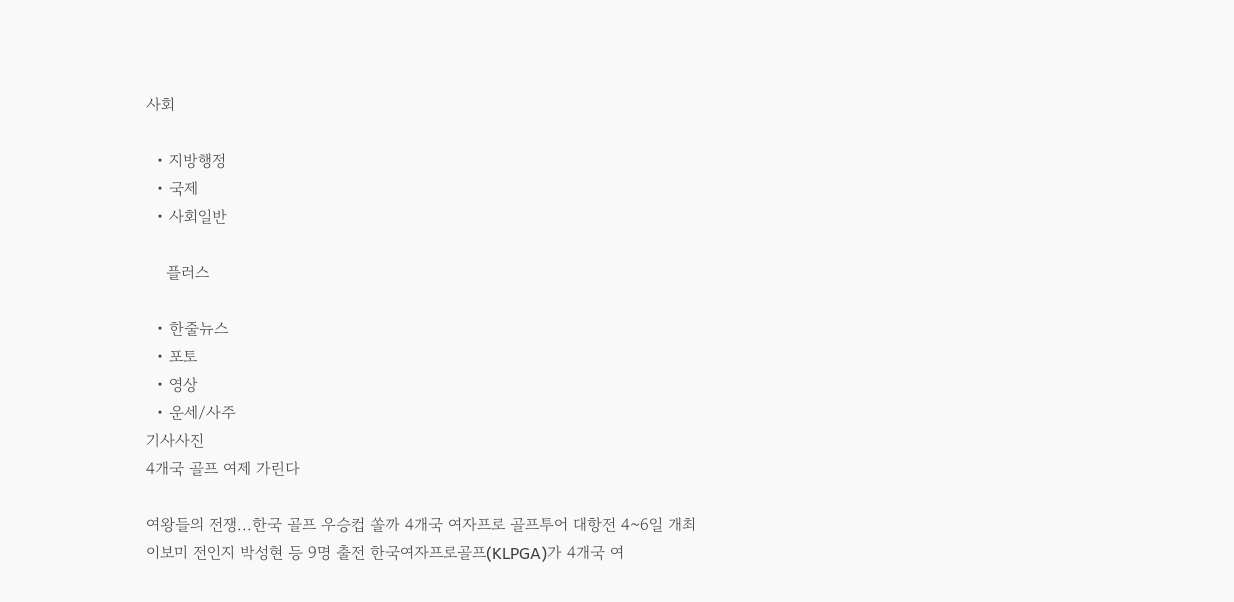사회

  • 지방행정
  • 국제
  • 사회일반

    플러스

  • 한줄뉴스
  • 포토
  • 영상
  • 운세/사주
기사사진
4개국 골프 여제 가린다

여왕들의 전쟁...한국 골프 우승컵 쏠까 4개국 여자프로 골프투어 대항전 4~6일 개최 이보미 전인지 박성현 등 9명 출전 한국여자프로골프(KLPGA)가 4개국 여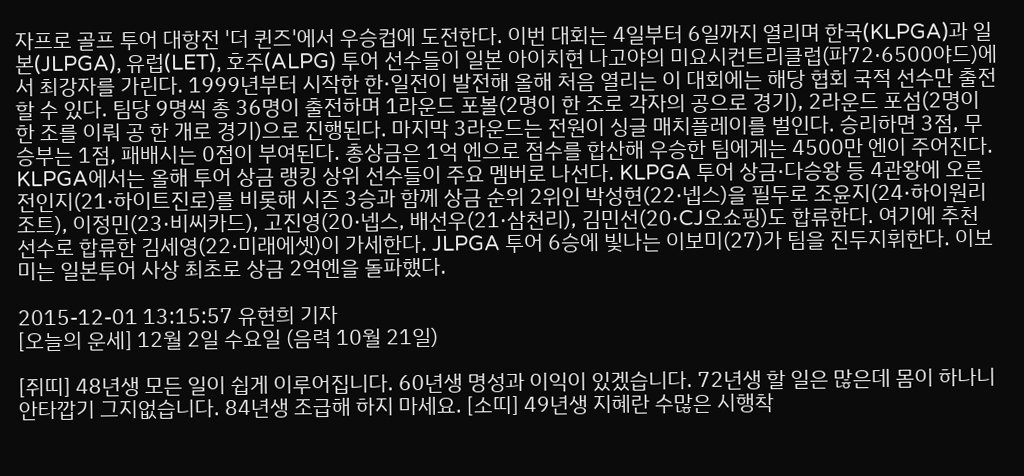자프로 골프 투어 대항전 '더 퀸즈'에서 우승컵에 도전한다. 이번 대회는 4일부터 6일까지 열리며 한국(KLPGA)과 일본(JLPGA), 유럽(LET), 호주(ALPG) 투어 선수들이 일본 아이치현 나고야의 미요시컨트리클럽(파72·6500야드)에서 최강자를 가린다. 1999년부터 시작한 한·일전이 발전해 올해 처음 열리는 이 대회에는 해당 협회 국적 선수만 출전할 수 있다. 팀당 9명씩 총 36명이 출전하며 1라운드 포볼(2명이 한 조로 각자의 공으로 경기), 2라운드 포섬(2명이 한 조를 이뤄 공 한 개로 경기)으로 진행된다. 마지막 3라운드는 전원이 싱글 매치플레이를 벌인다. 승리하면 3점, 무승부는 1점, 패배시는 0점이 부여된다. 총상금은 1억 엔으로 점수를 합산해 우승한 팀에게는 4500만 엔이 주어진다. KLPGA에서는 올해 투어 상금 랭킹 상위 선수들이 주요 멤버로 나선다. KLPGA 투어 상금·다승왕 등 4관왕에 오른 전인지(21·하이트진로)를 비롯해 시즌 3승과 함께 상금 순위 2위인 박성현(22·넵스)을 필두로 조윤지(24·하이원리조트), 이정민(23·비씨카드), 고진영(20·넵스, 배선우(21·삼천리), 김민선(20·CJ오쇼핑)도 합류한다. 여기에 추천 선수로 합류한 김세영(22·미래에셋)이 가세한다. JLPGA 투어 6승에 빛나는 이보미(27)가 팀을 진두지휘한다. 이보미는 일본투어 사상 최초로 상금 2억엔을 돌파했다.

2015-12-01 13:15:57 유현희 기자
[오늘의 운세] 12월 2일 수요일 (음력 10월 21일)

[쥐띠] 48년생 모든 일이 쉽게 이루어집니다. 60년생 명성과 이익이 있겠습니다. 72년생 할 일은 많은데 몸이 하나니 안타깝기 그지없습니다. 84년생 조급해 하지 마세요. [소띠] 49년생 지혜란 수많은 시행착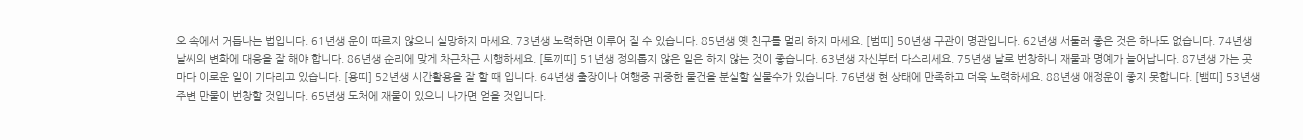오 속에서 거듭나는 법입니다. 61년생 운이 따르지 않으니 실망하지 마세요. 73년생 노력하면 이루어 질 수 있습니다. 85년생 옛 친구를 멀리 하지 마세요. [범띠] 50년생 구관이 명관입니다. 62년생 서둘러 좋은 것은 하나도 없습니다. 74년생 날씨의 변화에 대응을 잘 해야 합니다. 86년생 순리에 맞게 차근차근 시행하세요. [토끼띠] 51년생 정의롭지 않은 일은 하지 않는 것이 좋습니다. 63년생 자신부터 다스리세요. 75년생 날로 번창하니 재물과 명예가 늘어납니다. 87년생 가는 곳마다 이로운 일이 기다리고 있습니다. [용띠] 52년생 시간활용을 잘 할 때 입니다. 64년생 출장이나 여행중 귀중한 물건을 분실할 실물수가 있습니다. 76년생 현 상태에 만족하고 더욱 노력하세요. 88년생 애정운이 좋지 못합니다. [뱀띠] 53년생 주변 만물이 번창할 것입니다. 65년생 도처에 재물이 있으니 나가면 얻을 것입니다.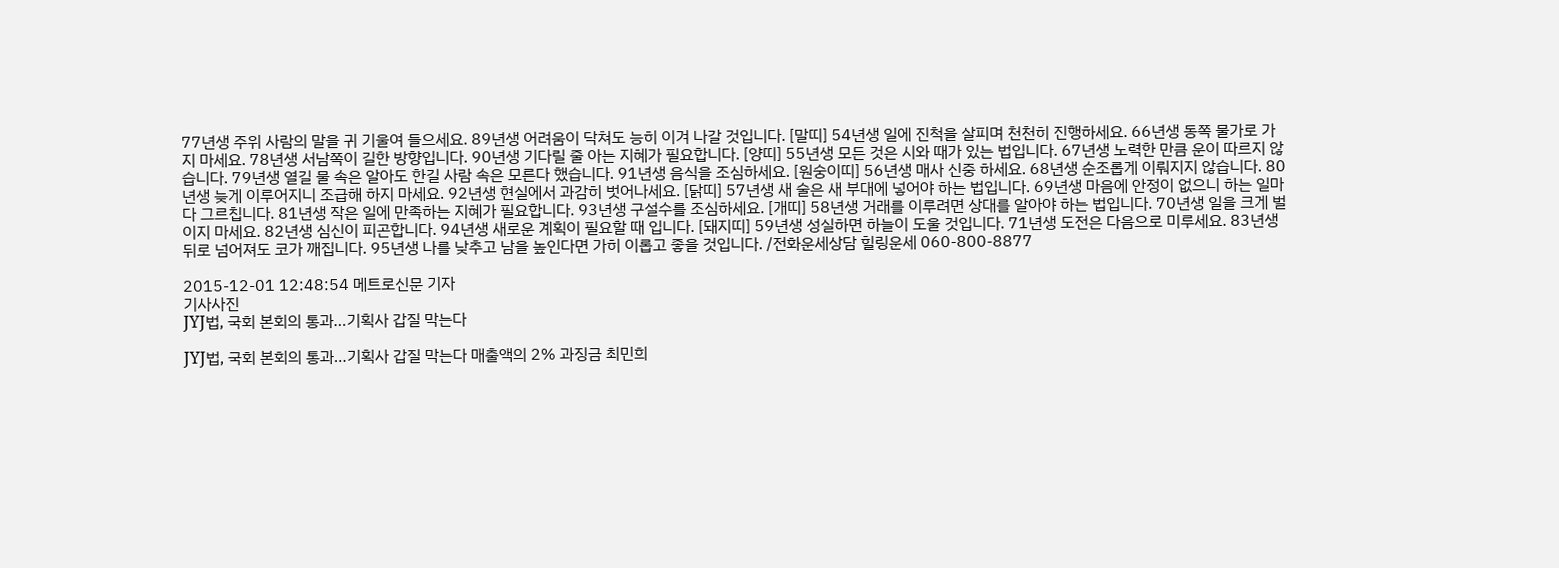77년생 주위 사람의 말을 귀 기울여 들으세요. 89년생 어려움이 닥쳐도 능히 이겨 나갈 것입니다. [말띠] 54년생 일에 진척을 살피며 천천히 진행하세요. 66년생 동쪽 물가로 가지 마세요. 78년생 서남쪽이 길한 방향입니다. 90년생 기다릴 줄 아는 지혜가 필요합니다. [양띠] 55년생 모든 것은 시와 때가 있는 법입니다. 67년생 노력한 만큼 운이 따르지 않습니다. 79년생 열길 물 속은 알아도 한길 사람 속은 모른다 했습니다. 91년생 음식을 조심하세요. [원숭이띠] 56년생 매사 신중 하세요. 68년생 순조롭게 이뤄지지 않습니다. 80년생 늦게 이루어지니 조급해 하지 마세요. 92년생 현실에서 과감히 벗어나세요. [닭띠] 57년생 새 술은 새 부대에 넣어야 하는 법입니다. 69년생 마음에 안정이 없으니 하는 일마다 그르칩니다. 81년생 작은 일에 만족하는 지혜가 필요합니다. 93년생 구설수를 조심하세요. [개띠] 58년생 거래를 이루려면 상대를 알아야 하는 법입니다. 70년생 일을 크게 벌이지 마세요. 82년생 심신이 피곤합니다. 94년생 새로운 계획이 필요할 때 입니다. [돼지띠] 59년생 성실하면 하늘이 도울 것입니다. 71년생 도전은 다음으로 미루세요. 83년생 뒤로 넘어져도 코가 깨집니다. 95년생 나를 낮추고 남을 높인다면 가히 이롭고 좋을 것입니다. /전화운세상담 힐링운세 060-800-8877

2015-12-01 12:48:54 메트로신문 기자
기사사진
JYJ법, 국회 본회의 통과…기획사 갑질 막는다

JYJ법, 국회 본회의 통과…기획사 갑질 막는다 매출액의 2% 과징금 최민희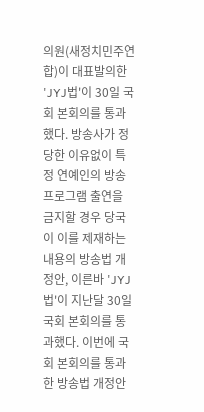의원(새정치민주연합)이 대표발의한 'JYJ법'이 30일 국회 본회의를 통과했다. 방송사가 정당한 이유없이 특정 연예인의 방송 프로그램 출연을 금지할 경우 당국이 이를 제재하는 내용의 방송법 개정안, 이른바 'JYJ법'이 지난달 30일 국회 본회의를 통과했다. 이번에 국회 본회의를 통과한 방송법 개정안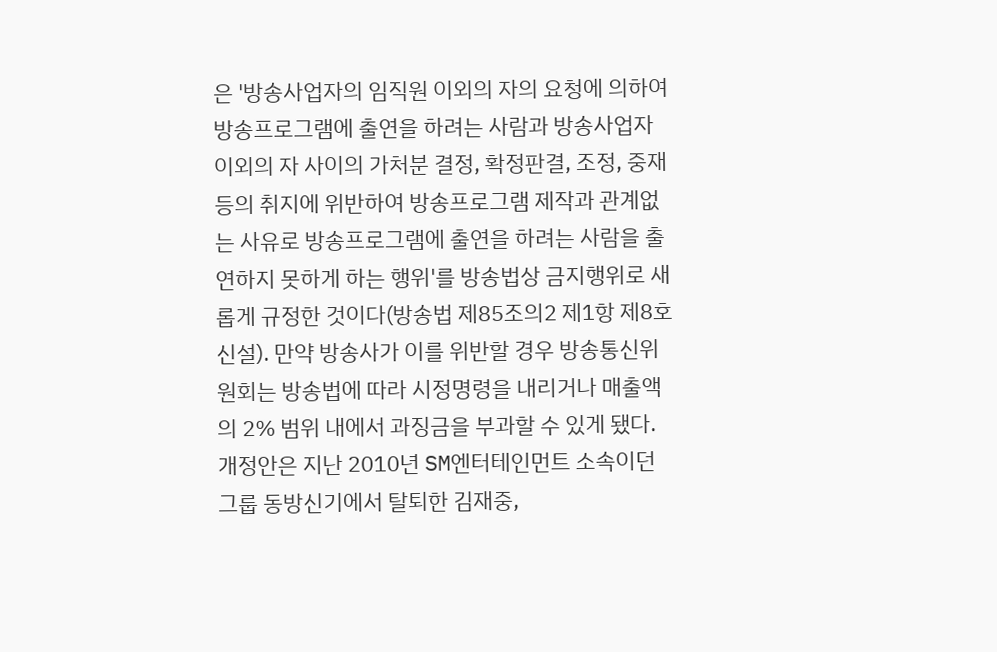은 '방송사업자의 임직원 이외의 자의 요청에 의하여 방송프로그램에 출연을 하려는 사람과 방송사업자 이외의 자 사이의 가처분 결정, 확정판결, 조정, 중재 등의 취지에 위반하여 방송프로그램 제작과 관계없는 사유로 방송프로그램에 출연을 하려는 사람을 출연하지 못하게 하는 행위'를 방송법상 금지행위로 새롭게 규정한 것이다(방송법 제85조의2 제1항 제8호 신설). 만약 방송사가 이를 위반할 경우 방송통신위원회는 방송법에 따라 시정명령을 내리거나 매출액의 2% 범위 내에서 과징금을 부과할 수 있게 됐다. 개정안은 지난 2010년 SM엔터테인먼트 소속이던 그룹 동방신기에서 탈퇴한 김재중,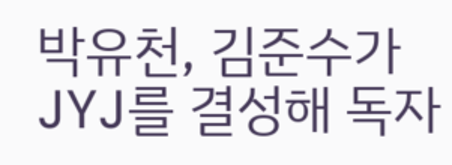박유천, 김준수가 JYJ를 결성해 독자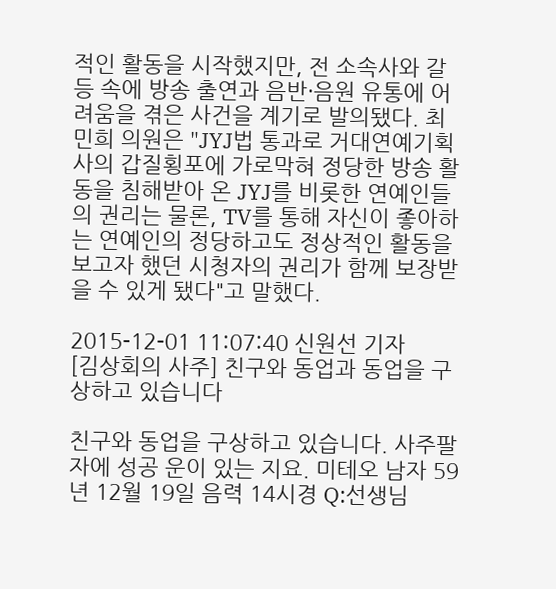적인 활동을 시작했지만, 전 소속사와 갈등 속에 방송 출연과 음반·음원 유통에 어려움을 겪은 사건을 계기로 발의됐다. 최민희 의원은 "JYJ법 통과로 거대연예기획사의 갑질횡포에 가로막혀 정당한 방송 활동을 침해받아 온 JYJ를 비롯한 연예인들의 권리는 물론, TV를 통해 자신이 좋아하는 연예인의 정당하고도 정상적인 활동을 보고자 했던 시청자의 권리가 함께 보장받을 수 있게 됐다"고 말했다.

2015-12-01 11:07:40 신원선 기자
[김상회의 사주] 친구와 동업과 동업을 구상하고 있습니다

친구와 동업을 구상하고 있습니다. 사주팔자에 성공 운이 있는 지요. 미테오 남자 59년 12월 19일 음력 14시경 Q:선생님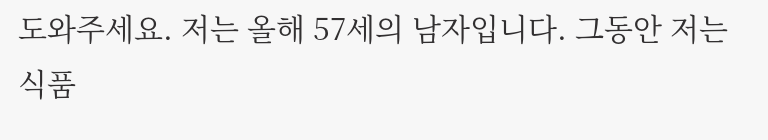도와주세요. 저는 올해 57세의 남자입니다. 그동안 저는 식품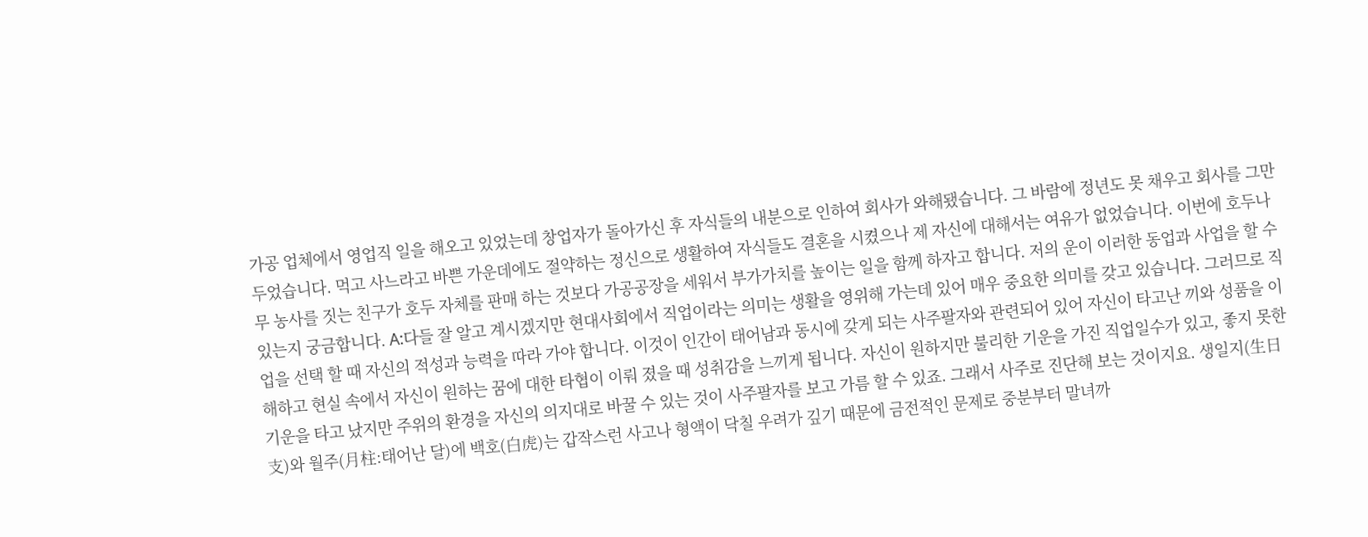가공 업체에서 영업직 일을 해오고 있었는데 창업자가 돌아가신 후 자식들의 내분으로 인하여 회사가 와해됐습니다. 그 바람에 정년도 못 채우고 회사를 그만 두었습니다. 먹고 사느라고 바쁜 가운데에도 절약하는 정신으로 생활하여 자식들도 결혼을 시켰으나 제 자신에 대해서는 여유가 없었습니다. 이번에 호두나무 농사를 짓는 친구가 호두 자체를 판매 하는 것보다 가공공장을 세워서 부가가치를 높이는 일을 함께 하자고 합니다. 저의 운이 이러한 동업과 사업을 할 수 있는지 궁금합니다. A:다들 잘 알고 계시겠지만 현대사회에서 직업이라는 의미는 생활을 영위해 가는데 있어 매우 중요한 의미를 갖고 있습니다. 그러므로 직업을 선택 할 때 자신의 적성과 능력을 따라 가야 합니다. 이것이 인간이 태어남과 동시에 갖게 되는 사주팔자와 관련되어 있어 자신이 타고난 끼와 성품을 이해하고 현실 속에서 자신이 원하는 꿈에 대한 타협이 이뤄 졌을 때 성취감을 느끼게 됩니다. 자신이 원하지만 불리한 기운을 가진 직업일수가 있고, 좋지 못한 기운을 타고 났지만 주위의 환경을 자신의 의지대로 바꿀 수 있는 것이 사주팔자를 보고 가름 할 수 있죠. 그래서 사주로 진단해 보는 것이지요. 생일지(生日支)와 월주(月柱:태어난 달)에 백호(白虎)는 갑작스런 사고나 형액이 닥칠 우려가 깊기 때문에 금전적인 문제로 중분부터 말녀까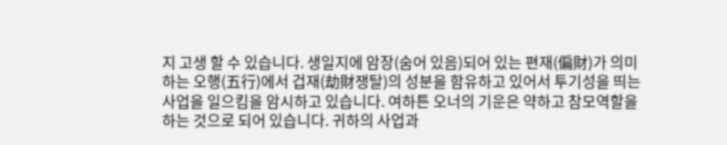지 고생 할 수 있습니다. 생일지에 암장(숨어 있음)되어 있는 편재(偏財)가 의미하는 오행(五行)에서 겁재(劫財쟁탈)의 성분을 함유하고 있어서 투기성을 띄는 사업을 일으킴을 암시하고 있습니다. 여하튼 오너의 기운은 약하고 참모역할을 하는 것으로 되어 있습니다. 귀하의 사업과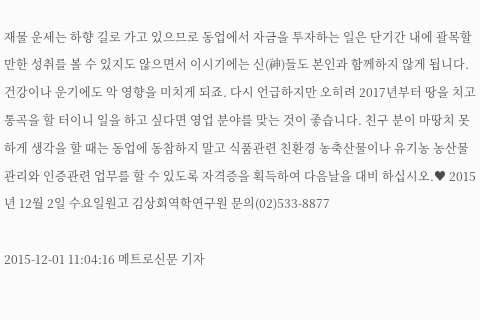재물 운세는 하향 길로 가고 있으므로 동업에서 자금을 투자하는 일은 단기간 내에 괄목할 만한 성취를 볼 수 있지도 않으면서 이시기에는 신(神)들도 본인과 함께하지 않게 됩니다. 건강이나 운기에도 악 영향을 미치게 되죠. 다시 언급하지만 오히려 2017년부터 땅을 치고 통곡을 할 터이니 일을 하고 싶다면 영업 분야를 맞는 것이 좋습니다. 친구 분이 마땅치 못하게 생각을 할 때는 동업에 동참하지 말고 식품관련 친환경 농축산물이나 유기농 농산물 관리와 인증관련 업무를 할 수 있도록 자격증을 획득하여 다음날을 대비 하십시오.♥ 2015년 12월 2일 수요일원고 김상회역학연구원 문의(02)533-8877

2015-12-01 11:04:16 메트로신문 기자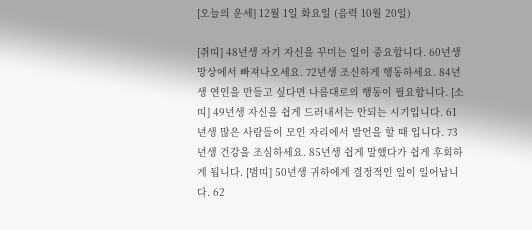[오늘의 운세] 12월 1일 화요일 (음력 10월 20일)

[쥐띠] 48년생 자기 자신을 꾸미는 일이 중요합니다. 60년생 망상에서 빠져나오세요. 72년생 조신하게 행동하세요. 84년생 연인을 만들고 싶다면 나름대로의 행동이 필요합니다. [소띠] 49년생 자신을 쉽게 드러내서는 안되는 시기입니다. 61년생 많은 사람들이 모인 자리에서 발언을 할 때 입니다. 73년생 건강을 조심하세요. 85년생 쉽게 말했다가 쉽게 후회하게 됩니다. [범띠] 50년생 귀하에게 결정적인 일이 일어납니다. 62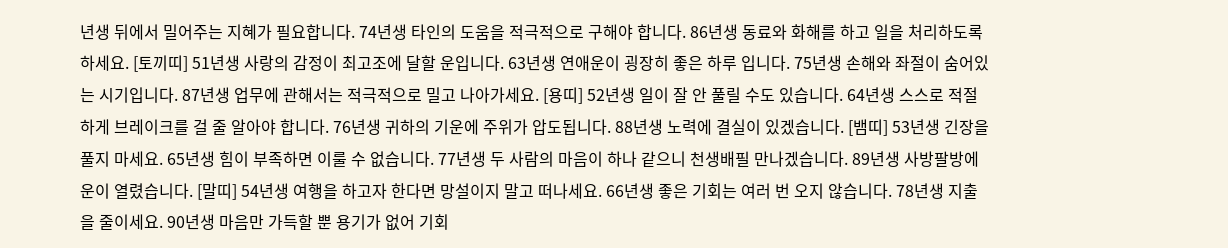년생 뒤에서 밀어주는 지혜가 필요합니다. 74년생 타인의 도움을 적극적으로 구해야 합니다. 86년생 동료와 화해를 하고 일을 처리하도록 하세요. [토끼띠] 51년생 사랑의 감정이 최고조에 달할 운입니다. 63년생 연애운이 굉장히 좋은 하루 입니다. 75년생 손해와 좌절이 숨어있는 시기입니다. 87년생 업무에 관해서는 적극적으로 밀고 나아가세요. [용띠] 52년생 일이 잘 안 풀릴 수도 있습니다. 64년생 스스로 적절하게 브레이크를 걸 줄 알아야 합니다. 76년생 귀하의 기운에 주위가 압도됩니다. 88년생 노력에 결실이 있겠습니다. [뱀띠] 53년생 긴장을 풀지 마세요. 65년생 힘이 부족하면 이룰 수 없습니다. 77년생 두 사람의 마음이 하나 같으니 천생배필 만나겠습니다. 89년생 사방팔방에 운이 열렸습니다. [말띠] 54년생 여행을 하고자 한다면 망설이지 말고 떠나세요. 66년생 좋은 기회는 여러 번 오지 않습니다. 78년생 지출을 줄이세요. 90년생 마음만 가득할 뿐 용기가 없어 기회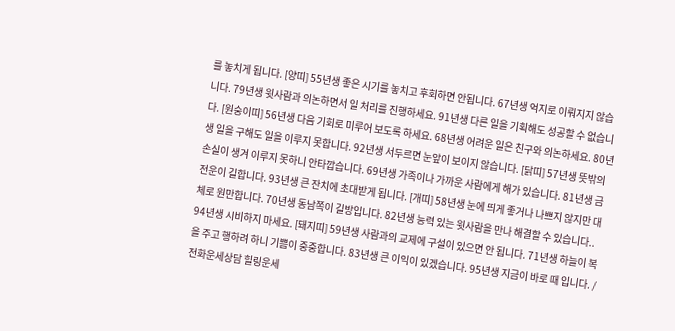를 놓치게 됩니다. [양띠] 55년생 좋은 시기를 놓치고 후회하면 안됩니다. 67년생 억지로 이뤄지지 않습니다. 79년생 윗사람과 의논하면서 일 처리를 진행하세요. 91년생 다른 일을 기획해도 성공할 수 없습니다. [원숭이띠] 56년생 다음 기회로 미루어 보도록 하세요. 68년생 어려운 일은 친구와 의논하세요. 80년생 일을 구해도 일을 이루지 못합니다. 92년생 서두르면 눈앞이 보이지 않습니다. [닭띠] 57년생 뜻밖의 손실이 생겨 이루지 못하니 안타깝습니다. 69년생 가족이나 가까운 사람에게 해가 있습니다. 81년생 금전운이 길합니다. 93년생 큰 잔치에 초대받게 됩니다. [개띠] 58년생 눈에 띄게 좋거나 나쁘지 않지만 대체로 원만합니다. 70년생 동남쪽이 길방입니다. 82년생 능력 있는 윗사람을 만나 해결할 수 있습니다.. 94년생 시비하지 마세요. [돼지띠] 59년생 사람과의 교제에 구설이 있으면 안 됩니다. 71년생 하늘이 복을 주고 행하려 하니 기쁨이 중중합니다. 83년생 큰 이익이 있겠습니다. 95년생 지금이 바로 때 입니다. /전화운세상담 힐링운세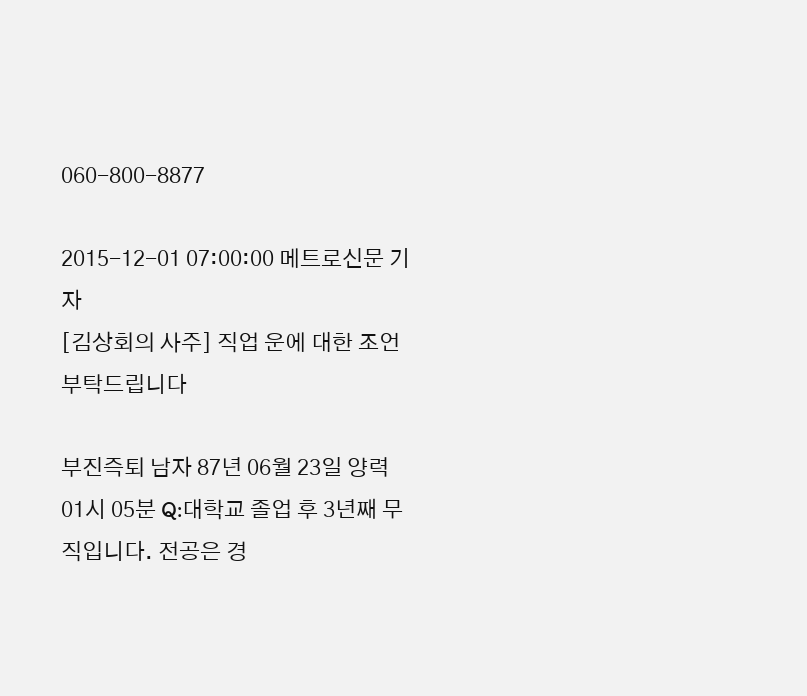060-800-8877

2015-12-01 07:00:00 메트로신문 기자
[김상회의 사주] 직업 운에 대한 조언 부탁드립니다

부진즉퇴 남자 87년 06월 23일 양력 01시 05분 Q:대학교 졸업 후 3년째 무직입니다. 전공은 경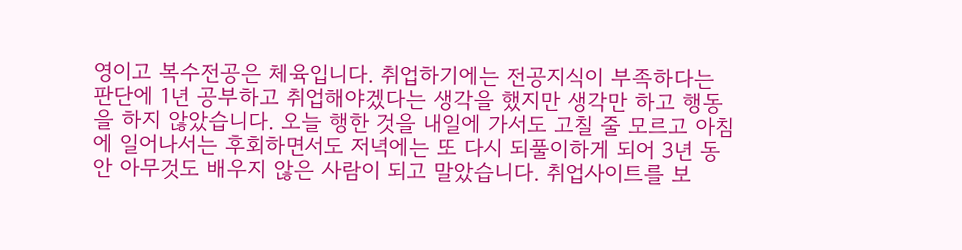영이고 복수전공은 체육입니다. 취업하기에는 전공지식이 부족하다는 판단에 1년 공부하고 취업해야겠다는 생각을 했지만 생각만 하고 행동을 하지 않았습니다. 오늘 행한 것을 내일에 가서도 고칠 줄 모르고 아침에 일어나서는 후회하면서도 저녁에는 또 다시 되풀이하게 되어 3년 동안 아무것도 배우지 않은 사람이 되고 말았습니다. 취업사이트를 보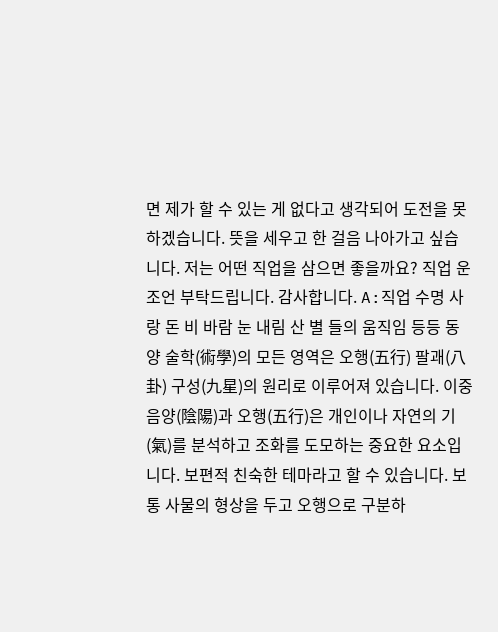면 제가 할 수 있는 게 없다고 생각되어 도전을 못하겠습니다. 뜻을 세우고 한 걸음 나아가고 싶습니다. 저는 어떤 직업을 삼으면 좋을까요? 직업 운 조언 부탁드립니다. 감사합니다. A:직업 수명 사랑 돈 비 바람 눈 내림 산 별 들의 움직임 등등 동양 술학(術學)의 모든 영역은 오행(五行) 팔괘(八卦) 구성(九星)의 원리로 이루어져 있습니다. 이중 음양(陰陽)과 오행(五行)은 개인이나 자연의 기(氣)를 분석하고 조화를 도모하는 중요한 요소입니다. 보편적 친숙한 테마라고 할 수 있습니다. 보통 사물의 형상을 두고 오행으로 구분하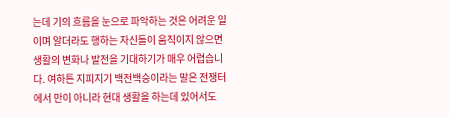는데 기의 흐름을 눈으로 파악하는 것은 어려운 일이며 알더라도 행하는 자신들이 움직이지 않으면 생활의 변화나 발전을 기대하기가 매우 어렵습니다. 여하튼 지피지기 백전백승이라는 말은 전쟁터에서 만이 아니라 현대 생활을 하는데 있어서도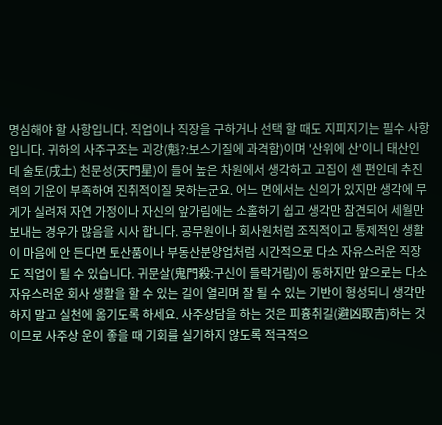명심해야 할 사항입니다. 직업이나 직장을 구하거나 선택 할 때도 지피지기는 필수 사항입니다. 귀하의 사주구조는 괴강(魁?:보스기질에 과격함)이며 '산위에 산'이니 태산인데 술토(戌土) 천문성(天門星)이 들어 높은 차원에서 생각하고 고집이 센 편인데 추진력의 기운이 부족하여 진취적이질 못하는군요. 어느 면에서는 신의가 있지만 생각에 무게가 실려져 자연 가정이나 자신의 앞가림에는 소홀하기 쉽고 생각만 참견되어 세월만 보내는 경우가 많음을 시사 합니다. 공무원이나 회사원처럼 조직적이고 통제적인 생활이 마음에 안 든다면 토산품이나 부동산분양업처럼 시간적으로 다소 자유스러운 직장도 직업이 될 수 있습니다. 귀문살(鬼門殺:구신이 들락거림)이 동하지만 앞으로는 다소 자유스러운 회사 생활을 할 수 있는 길이 열리며 잘 될 수 있는 기반이 형성되니 생각만 하지 말고 실천에 옮기도록 하세요. 사주상담을 하는 것은 피흉취길(避凶取吉)하는 것이므로 사주상 운이 좋을 때 기회를 실기하지 않도록 적극적으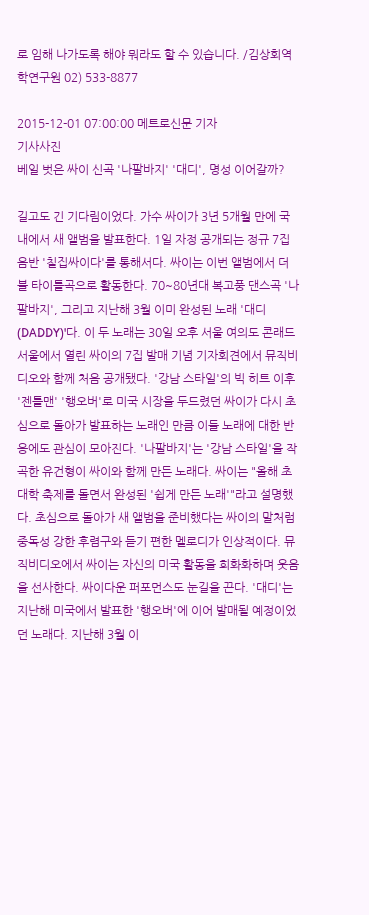로 임해 나가도록 해야 뭐라도 할 수 있습니다. /김상회역학연구원 02) 533-8877

2015-12-01 07:00:00 메트로신문 기자
기사사진
베일 벗은 싸이 신곡 '나팔바지' '대디', 명성 이어갈까?

길고도 긴 기다림이었다. 가수 싸이가 3년 5개월 만에 국내에서 새 앨범을 발표한다. 1일 자정 공개되는 정규 7집 음반 '칠집싸이다'를 통해서다. 싸이는 이번 앨범에서 더블 타이틀곡으로 활동한다. 70~80년대 복고풍 댄스곡 '나팔바지', 그리고 지난해 3월 이미 완성된 노래 '대디(DADDY)'다. 이 두 노래는 30일 오후 서울 여의도 콘래드 서울에서 열린 싸이의 7집 발매 기념 기자회견에서 뮤직비디오와 함께 처음 공개됐다. '강남 스타일'의 빅 히트 이후 '젠틀맨' '행오버'로 미국 시장을 두드렸던 싸이가 다시 초심으로 돌아가 발표하는 노래인 만큼 이들 노래에 대한 반응에도 관심이 모아진다. '나팔바지'는 '강남 스타일'을 작곡한 유건형이 싸이와 함께 만든 노래다. 싸이는 "올해 초 대학 축제를 돌면서 완성된 '쉽게 만든 노래'"라고 설명했다. 초심으로 돌아가 새 앨범을 준비했다는 싸이의 말처럼 중독성 강한 후렴구와 듣기 편한 멜로디가 인상적이다. 뮤직비디오에서 싸이는 자신의 미국 활동을 희화화하며 웃음을 선사한다. 싸이다운 퍼포먼스도 눈길을 끈다. '대디'는 지난해 미국에서 발표한 '행오버'에 이어 발매될 예정이었던 노래다. 지난해 3월 이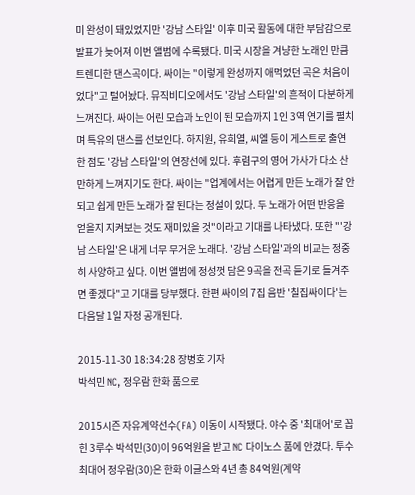미 완성이 돼있었지만 '강남 스타일' 이후 미국 활동에 대한 부담감으로 발표가 늦어져 이번 앨범에 수록됐다. 미국 시장을 겨냥한 노래인 만큼 트렌디한 댄스곡이다. 싸이는 "이렇게 완성까지 애먹었던 곡은 처음이었다"고 털어놨다. 뮤직비디오에서도 '강남 스타일'의 흔적이 다분하게 느껴진다. 싸이는 어린 모습과 노인이 된 모습까지 1인 3역 연기를 펼치며 특유의 댄스를 선보인다. 하지원, 유희열, 씨엘 등이 게스트로 출연한 점도 '강남 스타일'의 연장선에 있다. 후렴구의 영어 가사가 다소 산만하게 느껴지기도 한다. 싸이는 "업계에서는 어렵게 만든 노래가 잘 안 되고 쉽게 만든 노래가 잘 된다는 정설이 있다. 두 노래가 어떤 반응을 얻을지 지켜보는 것도 재미있을 것"이라고 기대를 나타냈다. 또한 "'강남 스타일'은 내게 너무 무거운 노래다. '강남 스타일'과의 비교는 정중히 사양하고 싶다. 이번 앨범에 정성껏 담은 9곡을 전곡 듣기로 들겨주면 좋겠다"고 기대를 당부했다. 한편 싸이의 7집 음반 '칠집싸이다'는 다음달 1일 자정 공개된다.

2015-11-30 18:34:28 장병호 기자
박석민 NC, 정우람 한화 품으로

2015시즌 자유계약선수(FA) 이동이 시작됐다. 야수 중 '최대어'로 꼽힌 3루수 박석민(30)이 96억원을 받고 NC 다이노스 품에 안겼다. 투수 최대어 정우람(30)은 한화 이글스와 4년 총 84억원(계약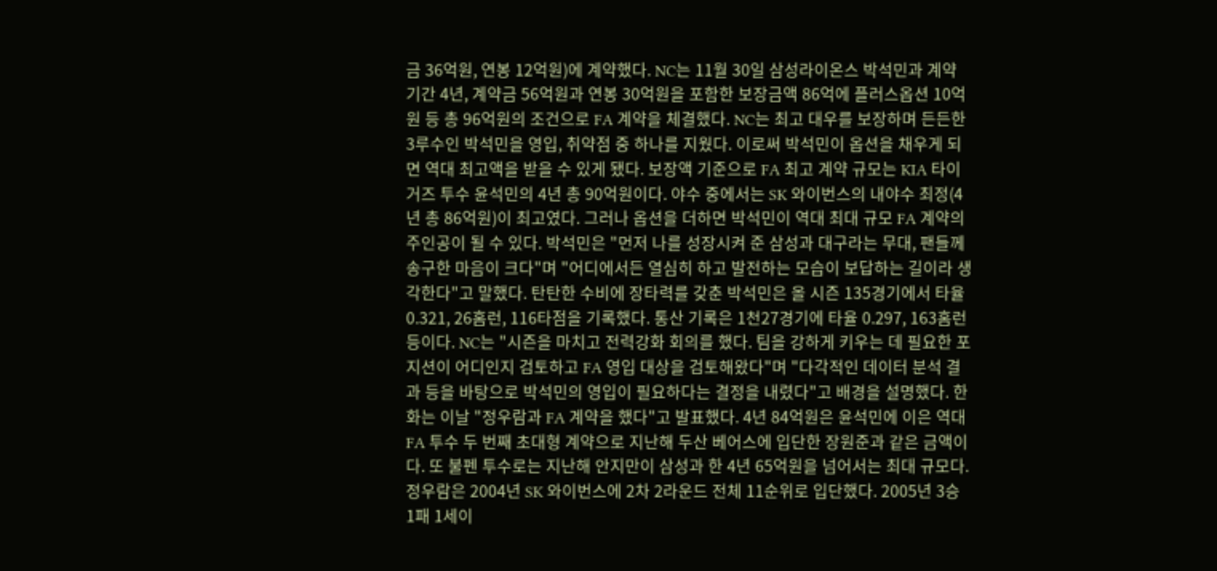금 36억원, 연봉 12억원)에 계약했다. NC는 11월 30일 삼성라이온스 박석민과 계약 기간 4년, 계약금 56억원과 연봉 30억원을 포함한 보장금액 86억에 플러스옵션 10억원 등 총 96억원의 조건으로 FA 계약을 체결했다. NC는 최고 대우를 보장하며 든든한 3루수인 박석민을 영입, 취약점 중 하나를 지웠다. 이로써 박석민이 옵션을 채우게 되면 역대 최고액을 받을 수 있게 됐다. 보장액 기준으로 FA 최고 계약 규모는 KIA 타이거즈 투수 윤석민의 4년 총 90억원이다. 야수 중에서는 SK 와이번스의 내야수 최정(4년 총 86억원)이 최고였다. 그러나 옵션을 더하면 박석민이 역대 최대 규모 FA 계약의 주인공이 될 수 있다. 박석민은 "먼저 나를 성장시켜 준 삼성과 대구라는 무대, 팬들께 송구한 마음이 크다"며 "어디에서든 열심히 하고 발전하는 모습이 보답하는 길이라 생각한다"고 말했다. 탄탄한 수비에 장타력를 갖춘 박석민은 올 시즌 135경기에서 타율 0.321, 26홈런, 116타점을 기록했다. 통산 기록은 1천27경기에 타율 0.297, 163홈런 등이다. NC는 "시즌을 마치고 전력강화 회의를 했다. 팀을 강하게 키우는 데 필요한 포지션이 어디인지 검토하고 FA 영입 대상을 검토해왔다"며 "다각적인 데이터 분석 결과 등을 바탕으로 박석민의 영입이 필요하다는 결정을 내렸다"고 배경을 설명했다. 한화는 이날 "정우람과 FA 계약을 했다"고 발표했다. 4년 84억원은 윤석민에 이은 역대 FA 투수 두 번째 초대형 계약으로 지난해 두산 베어스에 입단한 장원준과 같은 금액이다. 또 불펜 투수로는 지난해 안지만이 삼성과 한 4년 65억원을 넘어서는 최대 규모다. 정우람은 2004년 SK 와이번스에 2차 2라운드 전체 11순위로 입단했다. 2005년 3승 1패 1세이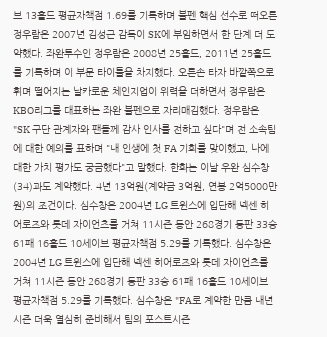브 13홀드 평균자책점 1.69를 기록하며 불펜 핵심 선수로 떠오른 정우람은 2007년 김성근 감독이 SK에 부임하면서 한 단계 더 도약했다. 좌완투수인 정우람은 2008년 25홀드, 2011년 25홀드를 기록하며 이 부문 타이틀을 차지했다. 오른손 타자 바깥쪽으로 휘며 떨어지는 날카로운 체인지업이 위력을 더하면서 정우람은 KBO리그를 대표하는 좌완 불펜으로 자리매김했다. 정우람은 "SK 구단 관계자와 팬들께 감사 인사를 전하고 싶다"며 전 소속팀에 대한 예의를 표하며 "내 인생에 첫 FA 기회를 맞이했고, 나에 대한 가치 평가도 궁금했다"고 말했다. 한화는 이날 우완 심수창(34)과도 계약했다. 4년 13억원(계약금 3억원, 연봉 2억5000만원)의 조건이다. 심수창은 2004년 LG 트윈스에 입단해 넥센 히어로즈와 롯데 자이언츠를 거쳐 11시즌 동안 268경기 등판 33승 61패 16홀드 10세이브 평균자책점 5.29를 기록했다. 심수창은 2004년 LG 트윈스에 입단해 넥센 히어로즈와 롯데 자이언츠를 거쳐 11시즌 동안 268경기 등판 33승 61패 16홀드 10세이브 평균자책점 5.29를 기록했다. 심수창은 "FA로 계약한 만큼 내년 시즌 더욱 열심히 준비해서 팀의 포스트시즌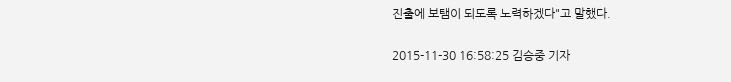진출에 보탬이 되도록 노력하겠다"고 말했다.

2015-11-30 16:58:25 김승중 기자